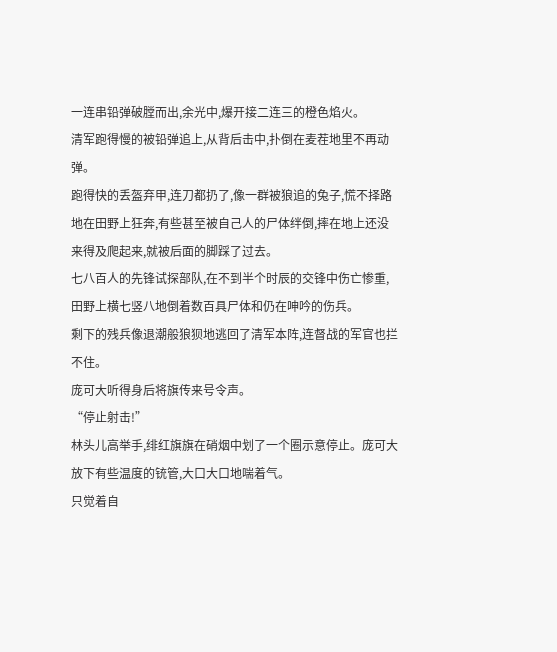一连串铅弹破膛而出,余光中,爆开接二连三的橙色焰火。
清军跑得慢的被铅弹追上,从背后击中,扑倒在麦茬地里不再动弹。
跑得快的丢盔弃甲,连刀都扔了,像一群被狼追的兔子,慌不择路地在田野上狂奔,有些甚至被自己人的尸体绊倒,摔在地上还没来得及爬起来,就被后面的脚踩了过去。
七八百人的先锋试探部队,在不到半个时辰的交锋中伤亡惨重,田野上横七竖八地倒着数百具尸体和仍在呻吟的伤兵。
剩下的残兵像退潮般狼狈地逃回了清军本阵,连督战的军官也拦不住。
庞可大听得身后将旗传来号令声。
“停止射击!”
林头儿高举手,绯红旗旗在硝烟中划了一个圈示意停止。庞可大放下有些温度的铳管,大口大口地喘着气。
只觉着自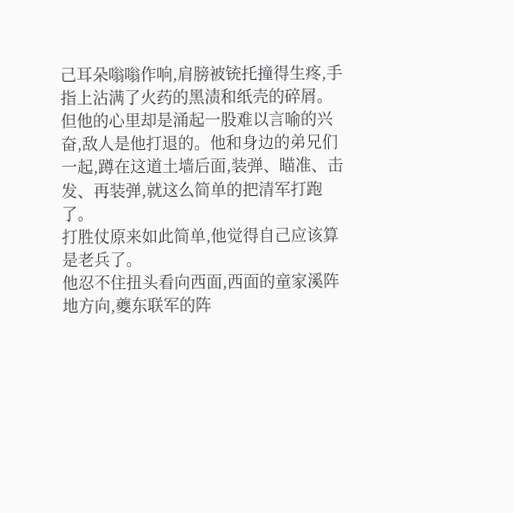己耳朵嗡嗡作响,肩膀被铳托撞得生疼,手指上沾满了火药的黑渍和纸壳的碎屑。
但他的心里却是涌起一股难以言喻的兴奋,敌人是他打退的。他和身边的弟兄们一起,蹲在这道土墙后面,装弹、瞄准、击发、再装弹,就这么简单的把清军打跑了。
打胜仗原来如此简单,他觉得自己应该算是老兵了。
他忍不住扭头看向西面,西面的童家溪阵地方向,夔东联军的阵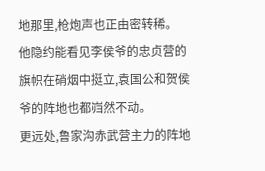地那里,枪炮声也正由密转稀。
他隐约能看见李侯爷的忠贞营的旗帜在硝烟中挺立,袁国公和贺侯爷的阵地也都岿然不动。
更远处,鲁家沟赤武营主力的阵地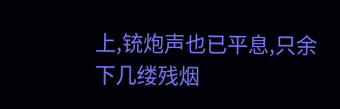上,铳炮声也已平息,只余下几缕残烟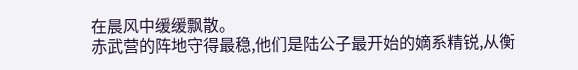在晨风中缓缓飘散。
赤武营的阵地守得最稳,他们是陆公子最开始的嫡系精锐,从衡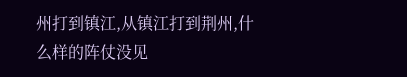州打到镇江,从镇江打到荆州,什么样的阵仗没见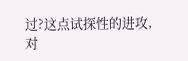过?这点试探性的进攻,对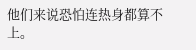他们来说恐怕连热身都算不上。